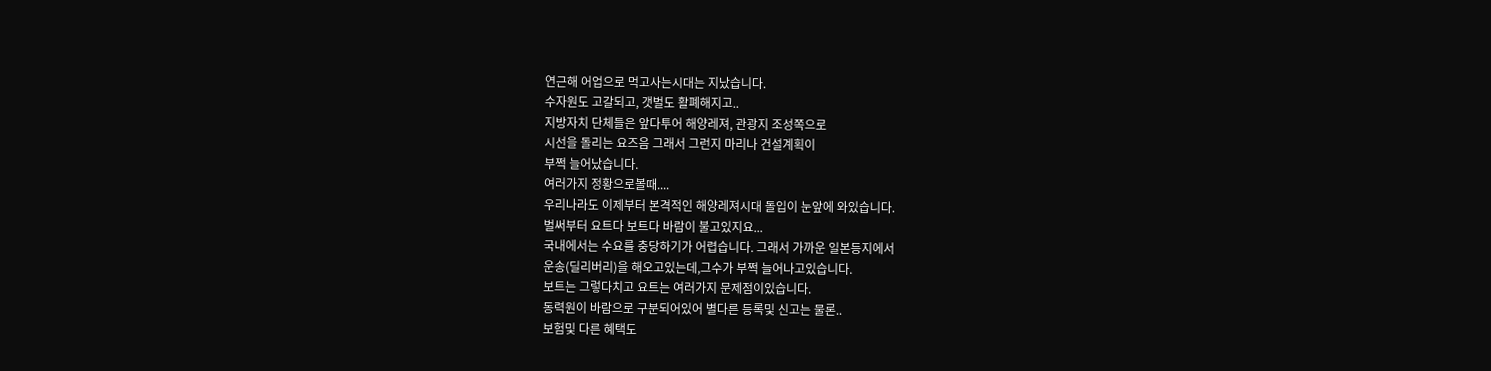연근해 어업으로 먹고사는시대는 지났습니다.
수자원도 고갈되고, 갯벌도 활폐해지고..
지방자치 단체들은 앞다투어 해양레져, 관광지 조성쪽으로
시선을 돌리는 요즈음 그래서 그런지 마리나 건설계획이
부쩍 늘어났습니다.
여러가지 정황으로볼때....
우리나라도 이제부터 본격적인 해양레져시대 돌입이 눈앞에 와있습니다.
벌써부터 요트다 보트다 바람이 불고있지요...
국내에서는 수요를 충당하기가 어렵습니다. 그래서 가까운 일본등지에서
운송(딜리버리)을 해오고있는데,그수가 부쩍 늘어나고있습니다.
보트는 그렇다치고 요트는 여러가지 문제점이있습니다.
동력원이 바람으로 구분되어있어 별다른 등록및 신고는 물론..
보험및 다른 혜택도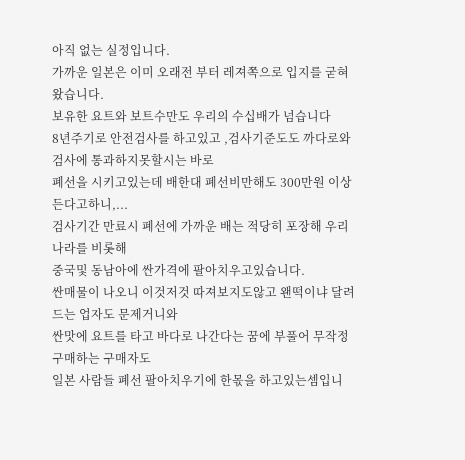아직 없는 실정입니다.
가까운 일본은 이미 오래전 부터 레져쪽으로 입지를 굳혀왔습니다.
보유한 요트와 보트수만도 우리의 수십배가 넘습니다
8년주기로 안전검사를 하고있고 ,검사기준도도 까다로와 검사에 통과하지못할시는 바로
폐선을 시키고있는데 배한대 폐선비만해도 300만원 이상 든다고하니,...
검사기간 만료시 폐선에 가까운 배는 적당히 포장해 우리나라를 비롯해
중국및 동남아에 싼가격에 팔아치우고있습니다.
싼매물이 나오니 이것저것 따져보지도않고 왠떡이냐 달려드는 업자도 문제거니와
싼맛에 요트를 타고 바다로 나간다는 꿈에 부풀어 무작정 구매하는 구매자도
일본 사람들 폐선 팔아치우기에 한몫을 하고있는셈입니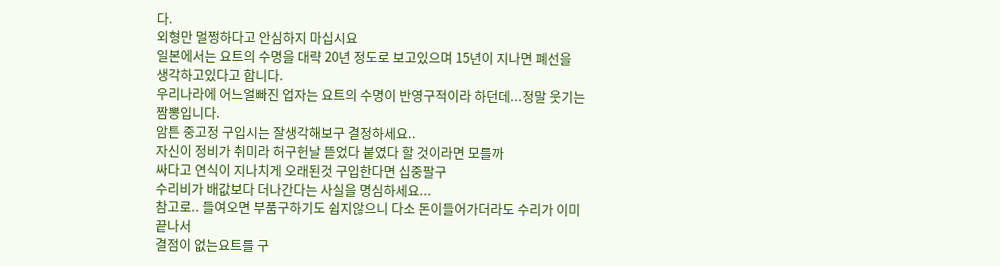다.
외형만 멀쩡하다고 안심하지 마십시요
일본에서는 요트의 수명을 대략 20년 정도로 보고있으며 15년이 지나면 폐선을
생각하고있다고 합니다.
우리나라에 어느얼빠진 업자는 요트의 수명이 반영구적이라 하던데...정말 웃기는 짬뽕입니다.
암튼 중고정 구입시는 잘생각해보구 결정하세요..
자신이 정비가 취미라 허구헌날 뜯었다 붙였다 할 것이라면 모를까
싸다고 연식이 지나치게 오래된것 구입한다면 십중팔구
수리비가 배값보다 더나간다는 사실을 명심하세요...
참고로.. 들여오면 부품구하기도 쉽지않으니 다소 돈이들어가더라도 수리가 이미 끝나서
결점이 없는요트를 구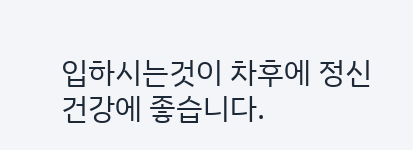입하시는것이 차후에 정신건강에 좋습니다.